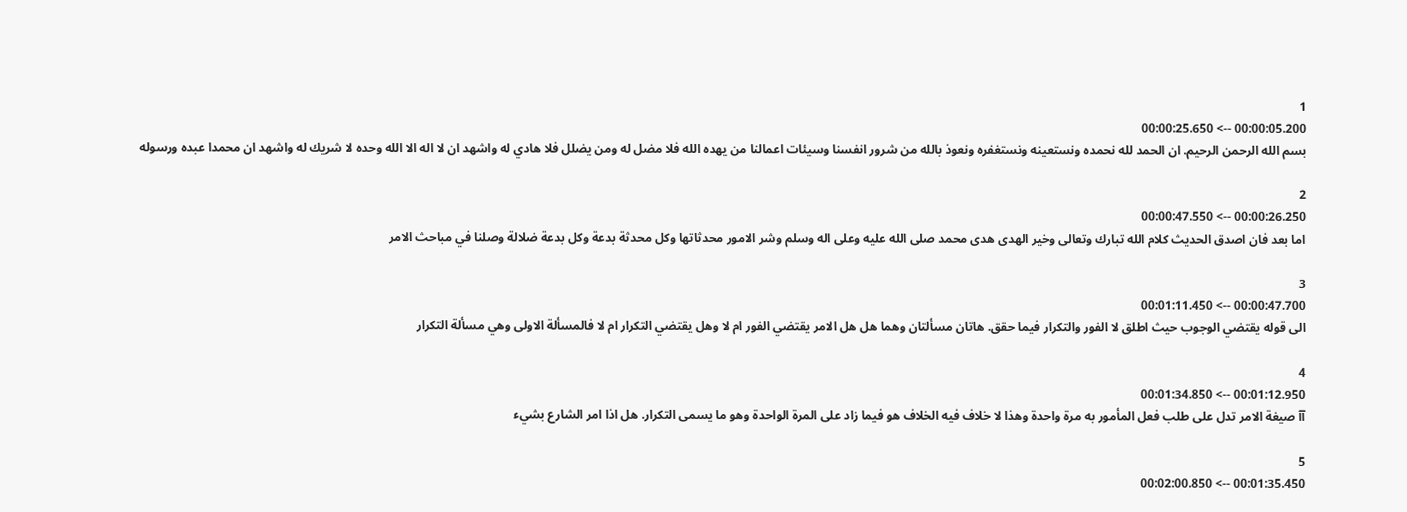1
00:00:05.200 --> 00:00:25.650
بسم الله الرحمن الرحيم. ان الحمد لله نحمده ونستعينه ونستغفره ونعوذ بالله من شرور انفسنا وسيئات اعمالنا من يهده الله فلا مضل له ومن يضلل فلا هادي له واشهد ان لا اله الا الله وحده لا شريك له واشهد ان محمدا عبده ورسوله

2
00:00:26.250 --> 00:00:47.550
اما بعد فان اصدق الحديث كلام الله تبارك وتعالى وخير الهدى هدى محمد صلى الله عليه وعلى اله وسلم وشر الامور محدثاتها وكل محدثة بدعة وكل بدعة ضلالة وصلنا في مباحث الامر

3
00:00:47.700 --> 00:01:11.450
الى قوله يقتضي الوجوب حيث اطلق لا الفور والتكرار فيما حقق. هاتان مسألتان وهما هل هل الامر يقتضي الفور ام لا وهل يقتضي التكرار ام لا فالمسألة الاولى وهي مسألة التكرار

4
00:01:12.950 --> 00:01:34.850
آآ صيغة الامر تدل على طلب فعل المأمور به مرة واحدة وهذا لا خلاف فيه الخلاف هو فيما زاد على المرة الواحدة وهو ما يسمى التكرار. هل اذا امر الشارع بشيء

5
00:01:35.450 --> 00:02:00.850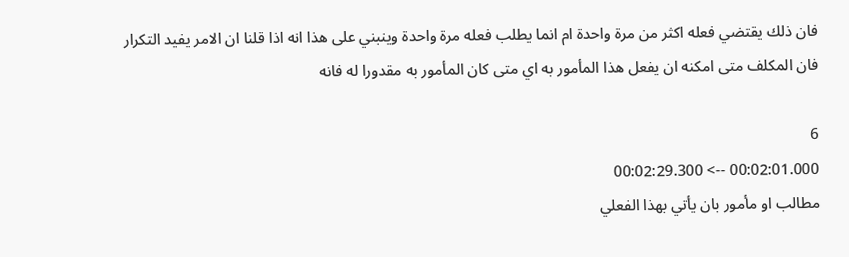فان ذلك يقتضي فعله اكثر من مرة واحدة ام انما يطلب فعله مرة واحدة وينبني على هذا انه اذا قلنا ان الامر يفيد التكرار فان المكلف متى امكنه ان يفعل هذا المأمور به اي متى كان المأمور به مقدورا له فانه

6
00:02:01.000 --> 00:02:29.300
مطالب او مأمور بان يأتي بهذا الفعلي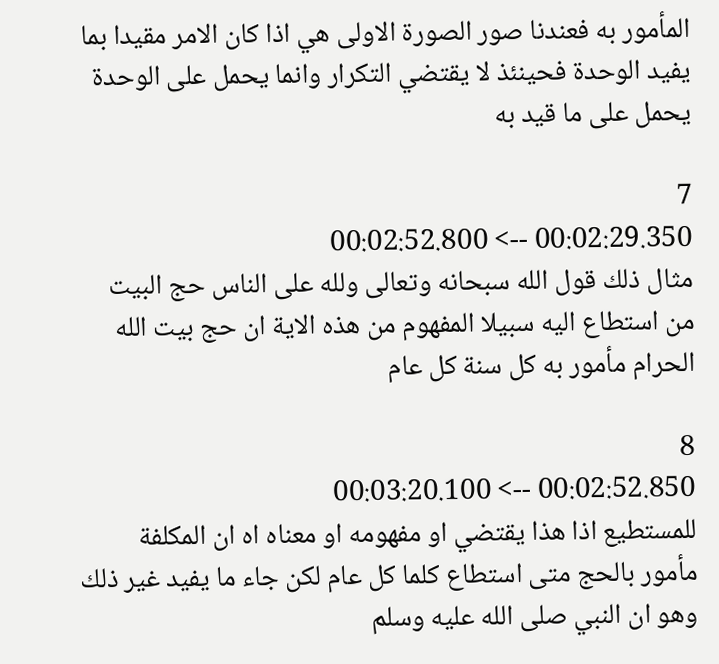المأمور به فعندنا صور الصورة الاولى هي اذا كان الامر مقيدا بما يفيد الوحدة فحينئذ لا يقتضي التكرار وانما يحمل على الوحدة يحمل على ما قيد به

7
00:02:29.350 --> 00:02:52.800
مثال ذلك قول الله سبحانه وتعالى ولله على الناس حج البيت من استطاع اليه سبيلا المفهوم من هذه الاية ان حج بيت الله الحرام مأمور به كل سنة كل عام

8
00:02:52.850 --> 00:03:20.100
للمستطيع اذا هذا يقتضي او مفهومه او معناه اه ان المكلفة مأمور بالحج متى استطاع كلما كل عام لكن جاء ما يفيد غير ذلك وهو ان النبي صلى الله عليه وسلم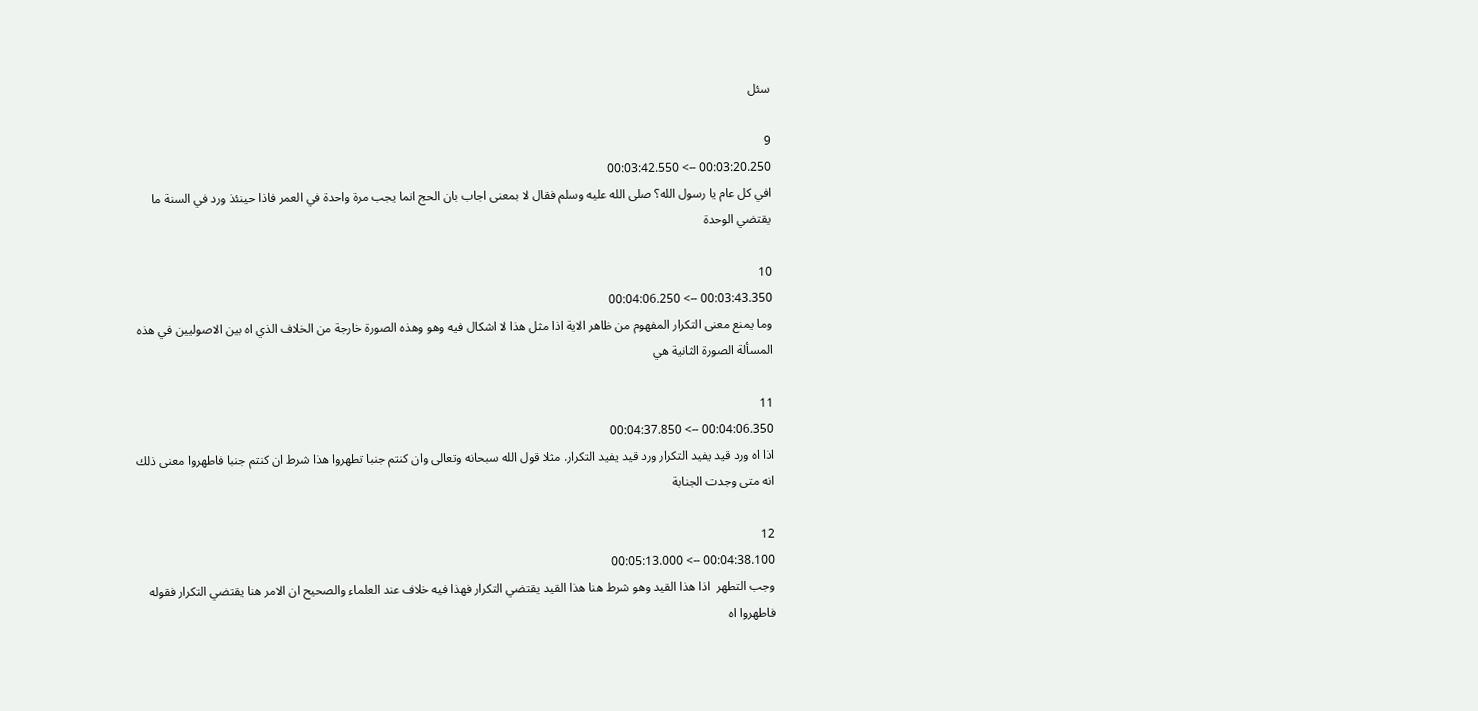سئل

9
00:03:20.250 --> 00:03:42.550
افي كل عام يا رسول الله؟ صلى الله عليه وسلم فقال لا بمعنى اجاب بان الحج انما يجب مرة واحدة في العمر فاذا حينئذ ورد في السنة ما يقتضي الوحدة

10
00:03:43.350 --> 00:04:06.250
وما يمنع معنى التكرار المفهوم من ظاهر الاية اذا مثل هذا لا اشكال فيه وهو وهذه الصورة خارجة من الخلاف الذي اه بين الاصوليين في هذه المسألة الصورة الثانية هي

11
00:04:06.350 --> 00:04:37.850
اذا اه ورد قيد يفيد التكرار ورد قيد يفيد التكرار. مثلا قول الله سبحانه وتعالى وان كنتم جنبا تطهروا هذا شرط ان كنتم جنبا فاطهروا معنى ذلك انه متى وجدت الجنابة

12
00:04:38.100 --> 00:05:13.000
وجب التطهر  اذا هذا القيد وهو شرط هنا هذا القيد يقتضي التكرار فهذا فيه خلاف عند العلماء والصحيح ان الامر هنا يقتضي التكرار فقوله فاطهروا اه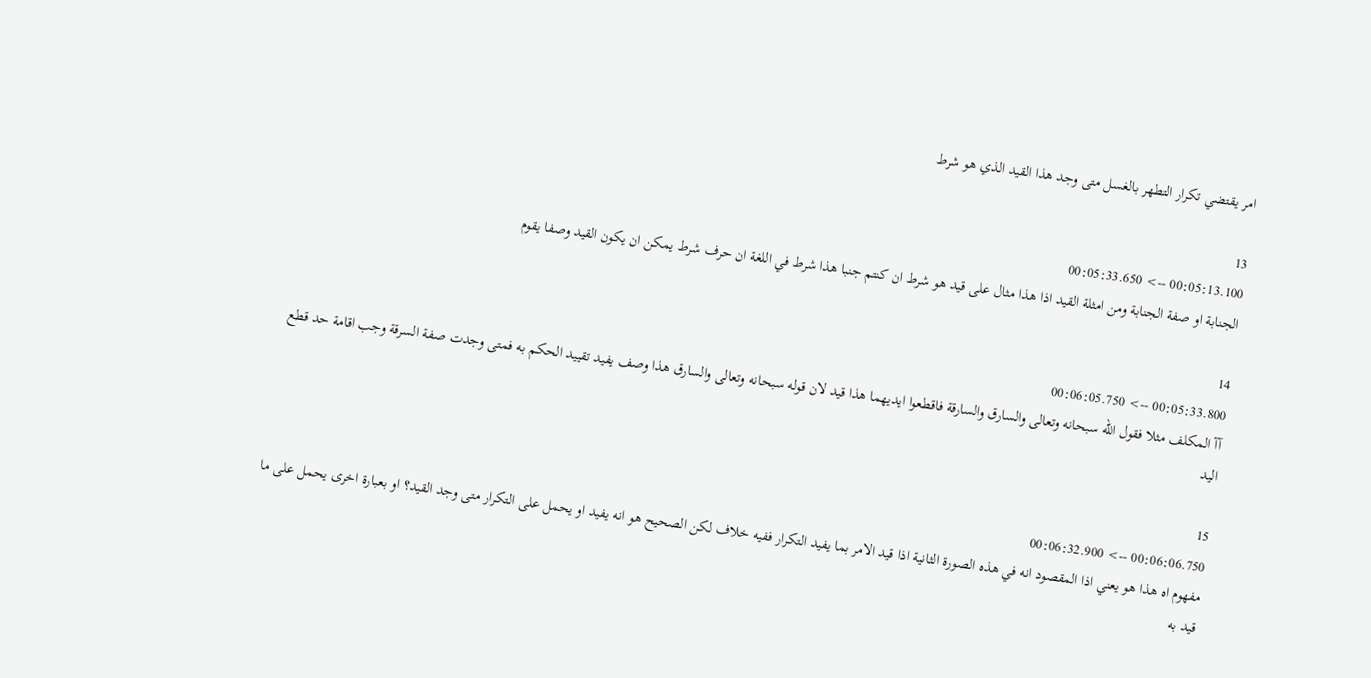امر يقتضي تكرار التطهر بالغسل متى وجد هذا القيد الذي هو شرط

13
00:05:13.100 --> 00:05:33.650
الجنابة او صفة الجنابة ومن امثلة القيد اذا هذا مثال على قيد هو شرط ان كنتم جنبا هذا شرط في اللغة ان حرف شرط يمكن ان يكون القيد وصفا يقوم

14
00:05:33.800 --> 00:06:05.750
آآ المكلف مثلا فقول الله سبحانه وتعالى والسارق والسارقة فاقطعوا ايديهما هذا قيد لان قوله سبحانه وتعالى والسارق هذا وصف يفيد تقييد الحكم به فمتى وجدت صفة السرقة وجب اقامة حد قطع اليد

15
00:06:06.750 --> 00:06:32.900
مفهوم اه هذا هو يعني اذا المقصود انه في هذه الصورة الثانية اذا قيد الامر بما يفيد التكرار ففيه خلاف لكن الصحيح هو انه يفيد او يحمل على التكرار متى وجد القيد؟ او بعبارة اخرى يحمل على ما قيد به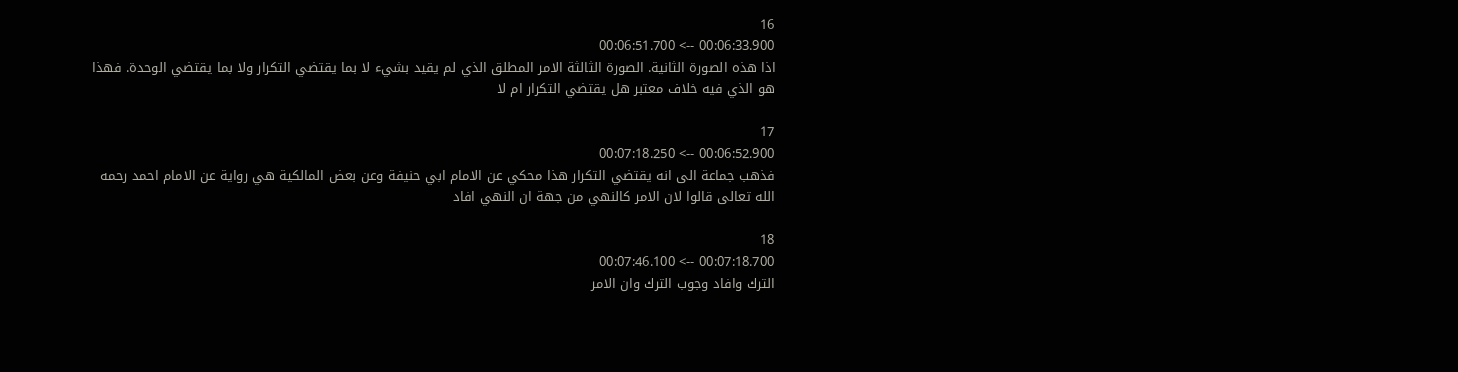16
00:06:33.900 --> 00:06:51.700
اذا هذه الصورة الثانية. الصورة الثالثة الامر المطلق الذي لم يقيد بشيء لا بما يقتضي التكرار ولا بما يقتضي الوحدة. فهذا هو الذي فيه خلاف معتبر هل يقتضي التكرار ام لا

17
00:06:52.900 --> 00:07:18.250
فذهب جماعة الى انه يقتضي التكرار هذا محكي عن الامام ابي حنيفة وعن بعض المالكية هي رواية عن الامام احمد رحمه الله تعالى قالوا لان الامر كالنهي من جهة ان النهي افاد

18
00:07:18.700 --> 00:07:46.100
الترك وافاد وجوب الترك وان الامر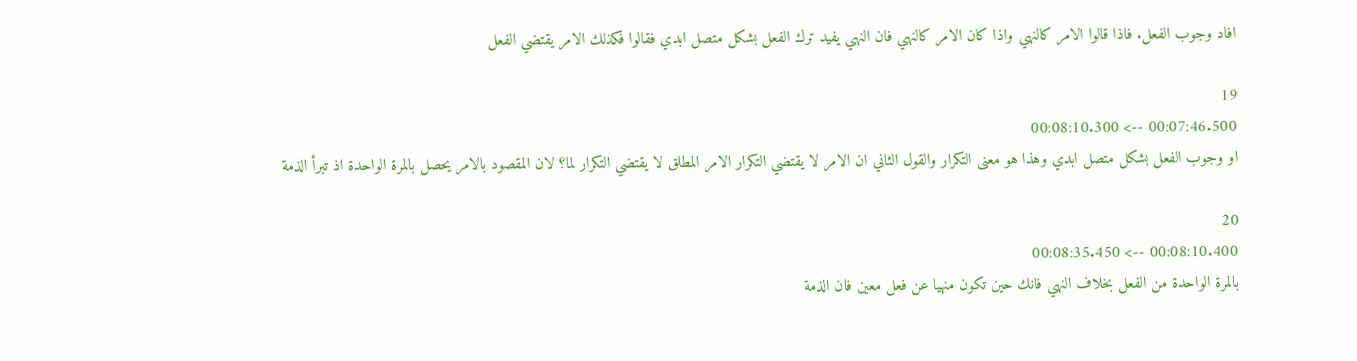افاد وجوب الفعل. فاذا قالوا الامر كالنهي واذا كان الامر كالنهي فان النهي يفيد ترك الفعل بشكل متصل ابدي فقالوا فكذلك الامر يقتضي الفعل

19
00:07:46.500 --> 00:08:10.300
او وجوب الفعل بشكل متصل ابدي وهذا هو معنى التكرار والقول الثاني ان الامر لا يقتضي التكرار الامر المطلق لا يقتضي التكرار لما؟ لان المقصود بالامر يحصل بالمرة الواحدة اذ تبرأ الذمة

20
00:08:10.400 --> 00:08:35.450
بالمرة الواحدة من الفعل بخلاف النهي فانك حين تكون منهيا عن فعل معين فان الذمة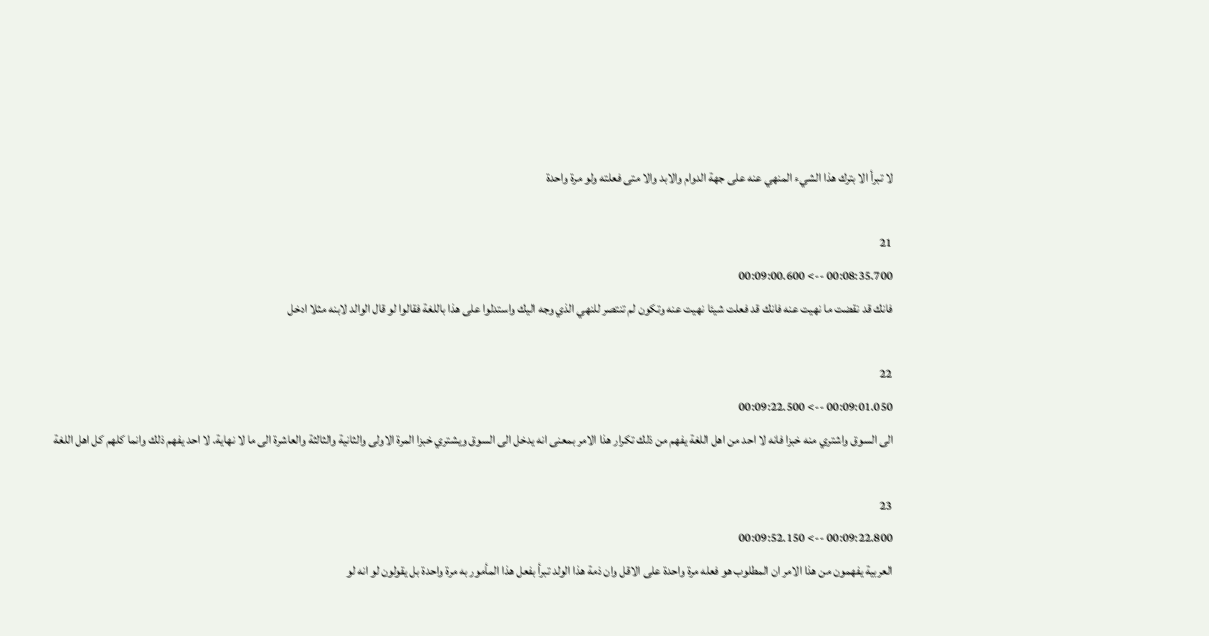لا تبرأ الا بترك هذا الشيء المنهي عنه على جهة الدوام والابد والا متى فعلته ولو مرة واحدة

21
00:08:35.700 --> 00:09:00.600
فانك قد نقضت ما نهيت عنه فانك قد فعلت شيئا نهيت عنه وتكون لم تنتصر للنهي الذي وجه اليك واستدلوا على هذا باللغة فقالوا لو قال الوالد لابنه مثلا ادخل

22
00:09:01.050 --> 00:09:22.500
الى السوق واشتري منه خبزا فانه لا احد من اهل اللغة يفهم من ذلك تكرار هذا الامر بمعنى انه يدخل الى السوق ويشتري خبزا المرة الاولى والثانية والثالثة والعاشرة الى ما لا نهاية. لا احد يفهم ذلك وانما كلهم كل اهل اللغة

23
00:09:22.800 --> 00:09:52.150
العربية يفهمون من هذا الامر ان المطلوب هو فعله مرة واحدة على الاقل وان ذمة هذا الولد تبرأ بفعل هذا المأمور به مرة واحدة بل يقولون لو انه لو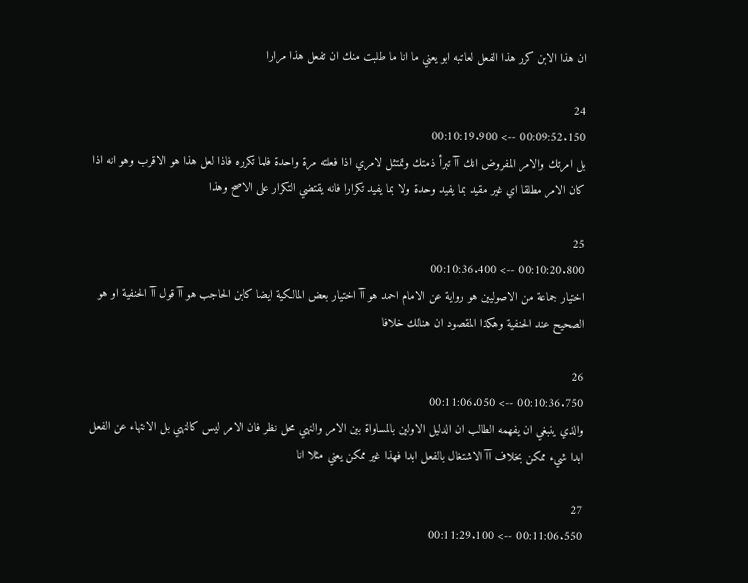ان هذا الابن كرر هذا الفعل لعاتبه ابو يعني ما انا ما طلبت منك ان تفعل هذا مرارا

24
00:09:52.150 --> 00:10:19.900
بل امرتك والامر المفروض انك آآ تبرأ ذمتك وتمتثل لامري اذا فعلته مرة واحدة فلما تكرره فاذا لعل هذا هو الاقرب وهو انه اذا كان الامر مطلقا اي غير مقيد بما يفيد وحدة ولا بما يفيد تكرارا فانه يقتضي التكرار على الاصح وهذا

25
00:10:20.800 --> 00:10:36.400
اختيار جماعة من الاصوليين هو رواية عن الامام احمد هو آآ اختيار بعض المالكية ايضا كابن الحاجب هو آآ قول آآ الحنفية او هو الصحيح عند الحنفية وهكذا المقصود ان هنالك خلافا

26
00:10:36.750 --> 00:11:06.050
والذي ينبغي ان يفهمه الطالب ان الدليل الاولين بالمساواة بين الامر والنهي محل نظر فان الامر ليس كالنهي بل الانتهاء عن الفعل ابدا شيء ممكن بخلاف آآ الاشتغال بالفعل ابدا فهذا غير ممكن يعني مثلا انا

27
00:11:06.550 --> 00:11:29.100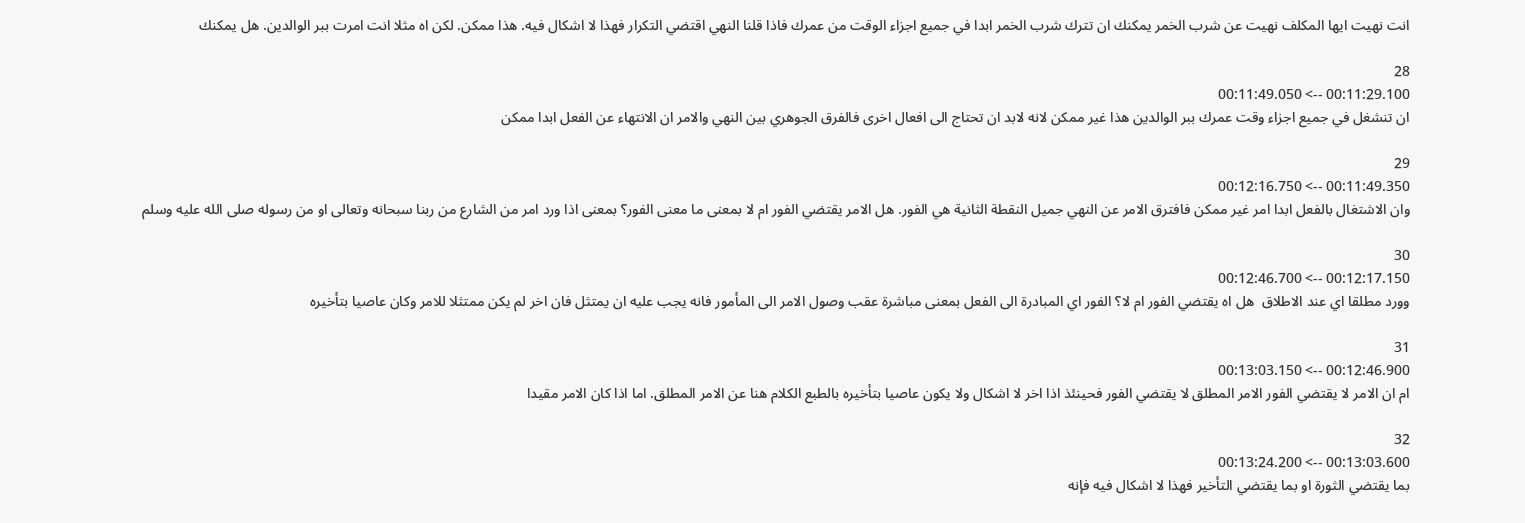انت نهيت ايها المكلف نهيت عن شرب الخمر يمكنك ان تترك شرب الخمر ابدا في جميع اجزاء الوقت من عمرك فاذا قلنا النهي اقتضي التكرار فهذا لا اشكال فيه. هذا ممكن. لكن اه مثلا انت امرت ببر الوالدين. هل يمكنك

28
00:11:29.100 --> 00:11:49.050
ان تنشغل في جميع اجزاء وقت عمرك ببر الوالدين هذا غير ممكن لانه لابد ان تحتاج الى افعال اخرى فالفرق الجوهري بين النهي والامر ان الانتهاء عن الفعل ابدا ممكن

29
00:11:49.350 --> 00:12:16.750
وان الاشتغال بالفعل ابدا امر غير ممكن فافترق الامر عن النهي جميل النقطة الثانية هي الفور. هل الامر يقتضي الفور ام لا بمعنى ما معنى الفور؟ بمعنى اذا ورد امر من الشارع من ربنا سبحانه وتعالى او من رسوله صلى الله عليه وسلم

30
00:12:17.150 --> 00:12:46.700
وورد مطلقا اي عند الاطلاق  هل اه يقتضي الفور ام لا؟ الفور اي المبادرة الى الفعل بمعنى مباشرة عقب وصول الامر الى المأمور فانه يجب عليه ان يمتثل فان اخر لم يكن ممتثلا للامر وكان عاصيا بتأخيره

31
00:12:46.900 --> 00:13:03.150
ام ان الامر لا يقتضي الفور الامر المطلق لا يقتضي الفور فحينئذ اذا اخر لا اشكال ولا يكون عاصيا بتأخيره بالطبع الكلام هنا عن الامر المطلق. اما اذا كان الامر مقيدا

32
00:13:03.600 --> 00:13:24.200
بما يقتضي الثورة او بما يقتضي التأخير فهذا لا اشكال فيه فإنه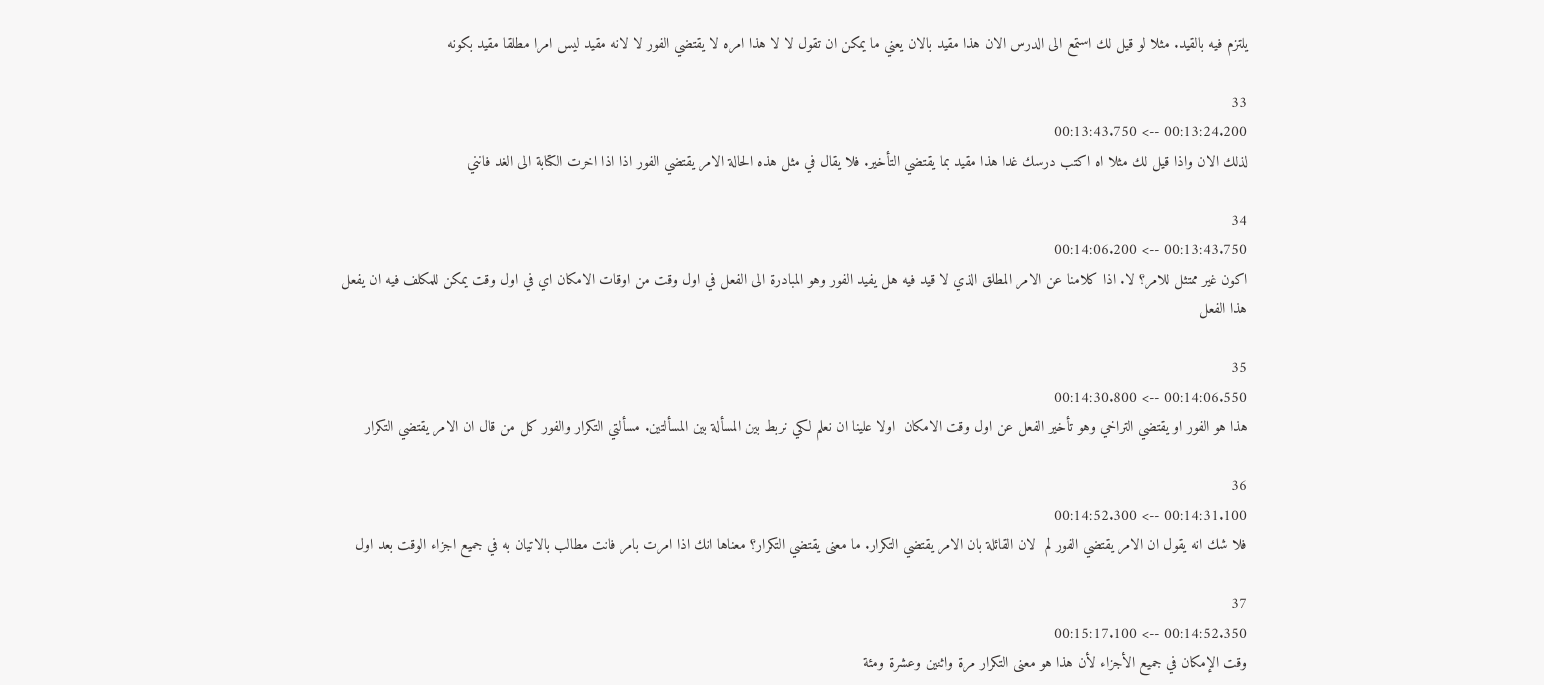يلتزم فيه بالقيد. مثلا لو قيل لك استمع الى الدرس الان هذا مقيد بالان يعني ما يمكن ان تقول لا لا هذا امره لا يقتضي الفور لا لانه مقيد ليس امرا مطلقا مقيد بكونه

33
00:13:24.200 --> 00:13:43.750
لذلك الان واذا قيل لك مثلا اه اكتب درسك غدا هذا مقيد بما يقتضي التأخير. فلا يقال في مثل هذه الحالة الامر يقتضي الفور اذا اذا اخرت الكتابة الى الغد فانني

34
00:13:43.750 --> 00:14:06.200
اكون غير ممتثل للامر؟ لا. اذا كلامنا عن الامر المطلق الذي لا قيد فيه هل يفيد الفور وهو المبادرة الى الفعل في اول وقت من اوقات الامكان اي في اول وقت يمكن للمكلف فيه ان يفعل هذا الفعل

35
00:14:06.550 --> 00:14:30.800
هذا هو الفور او يقتضي التراخي وهو تأخير الفعل عن اول وقت الامكان  اولا علينا ان نعلم لكي نربط بين المسألة بين المسألتين. مسألتي التكرار والفور كل من قال ان الامر يقتضي التكرار

36
00:14:31.100 --> 00:14:52.300
فلا شك انه يقول ان الامر يقتضي الفور لم  لان القائلة بان الامر يقتضي التكرار. ما معنى يقتضي التكرار؟ معناها انك اذا امرت بامر فانت مطالب بالاتيان به في جميع اجزاء الوقت بعد اول

37
00:14:52.350 --> 00:15:17.100
وقت الإمكان في جميع الأجزاء لأن هذا هو معنى التكرار مرة واثنين وعشرة ومئة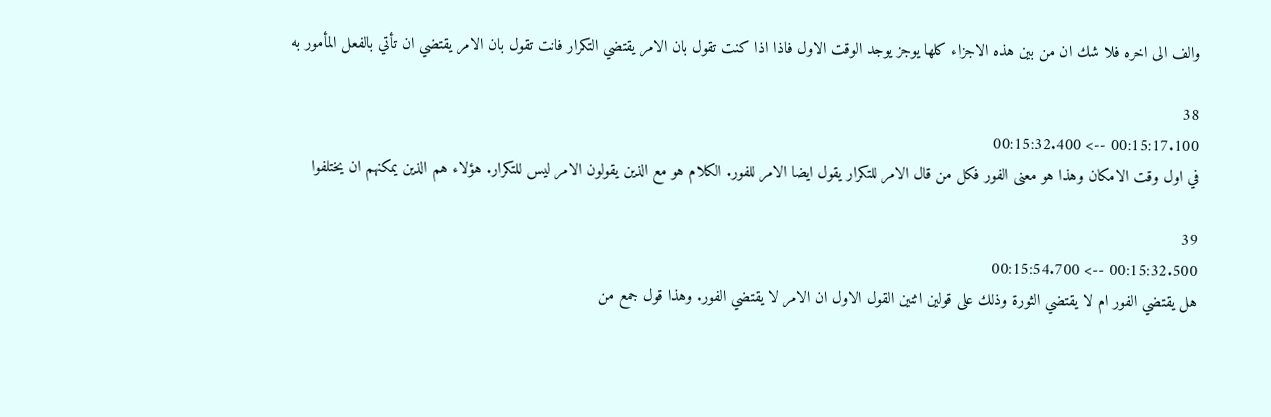والف الى اخره فلا شك ان من بين هذه الاجزاء كلها يوجز يوجد الوقت الاول فاذا اذا كنت تقول بان الامر يقتضي التكرار فانت تقول بان الامر يقتضي ان تأتي بالفعل المأمور به

38
00:15:17.100 --> 00:15:32.400
في اول وقت الامكان وهذا هو معنى الفور فكل من قال الامر للتكرار يقول ايضا الامر للفور. الكلام هو مع الذين يقولون الامر ليس للتكرار. هؤلاء هم الذين يمكنهم ان يختلفوا

39
00:15:32.500 --> 00:15:54.700
هل يقتضي الفور ام لا يقتضي الثورة وذلك على قولين اثنين القول الاول ان الامر لا يقتضي الفور. وهذا قول جمع من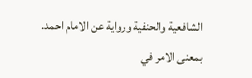الشافعية والحنفية ورواية عن الامام احمد. بمعنى الامر في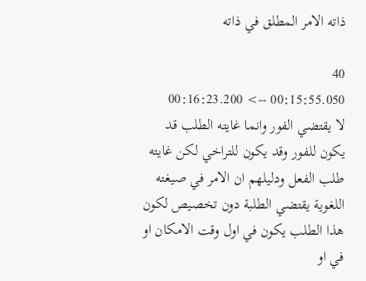ذاته الامر المطلق في ذاته

40
00:15:55.050 --> 00:16:23.200
لا يقتضي الفور وانما غايته الطلب قد يكون للفور وقد يكون للتراخي لكن غايته طلب الفعل ودليلهم ان الامر في صيغته اللغوية يقتضي الطلبة دون تخصيص لكون هذا الطلب يكون في اول وقت الامكان او في او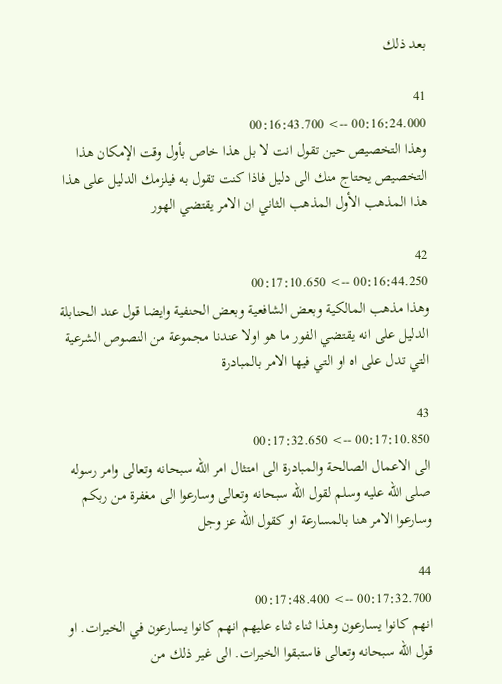بعد ذلك

41
00:16:24.000 --> 00:16:43.700
وهذا التخصيص حين تقول انت لا بل هذا خاص بأول وقت الإمكان هذا التخصيص يحتاج منك الى دليل فاذا كنت تقول به فيلزمك الدليل على هذا هذا المذهب الأول المذهب الثاني ان الامر يقتضي الهور

42
00:16:44.250 --> 00:17:10.650
وهذا مذهب المالكية وبعض الشافعية وبعض الحنفية وايضا قول عند الحنابلة الدليل على انه يقتضي الفور ما هو اولا عندنا مجموعة من النصوص الشرعية التي تدل على اه او التي فيها الامر بالمبادرة

43
00:17:10.850 --> 00:17:32.650
الى الاعمال الصالحة والمبادرة الى امتثال امر الله سبحانه وتعالى وامر رسوله صلى الله عليه وسلم لقول الله سبحانه وتعالى وسارعوا الى مغفرة من ربكم وسارعوا الامر هنا بالمسارعة او كقول الله عز وجل

44
00:17:32.700 --> 00:17:48.400
انهم كانوا يسارعون وهذا ثناء ثناء عليهم انهم كانوا يسارعون في الخيرات. او قول الله سبحانه وتعالى فاستبقوا الخيرات. الى غير ذلك من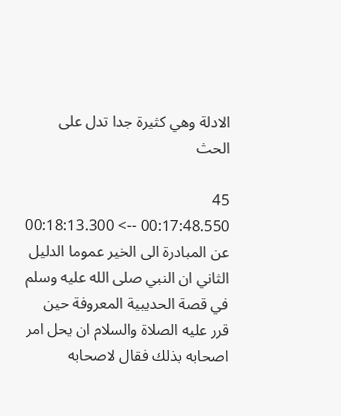الادلة وهي كثيرة جدا تدل على الحث

45
00:17:48.550 --> 00:18:13.300
عن المبادرة الى الخير عموما الدليل الثاني ان النبي صلى الله عليه وسلم في قصة الحديبية المعروفة حين قرر عليه الصلاة والسلام ان يحل امر اصحابه بذلك فقال لاصحابه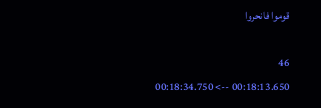قوموا فانحروا

46
00:18:13.650 --> 00:18:34.750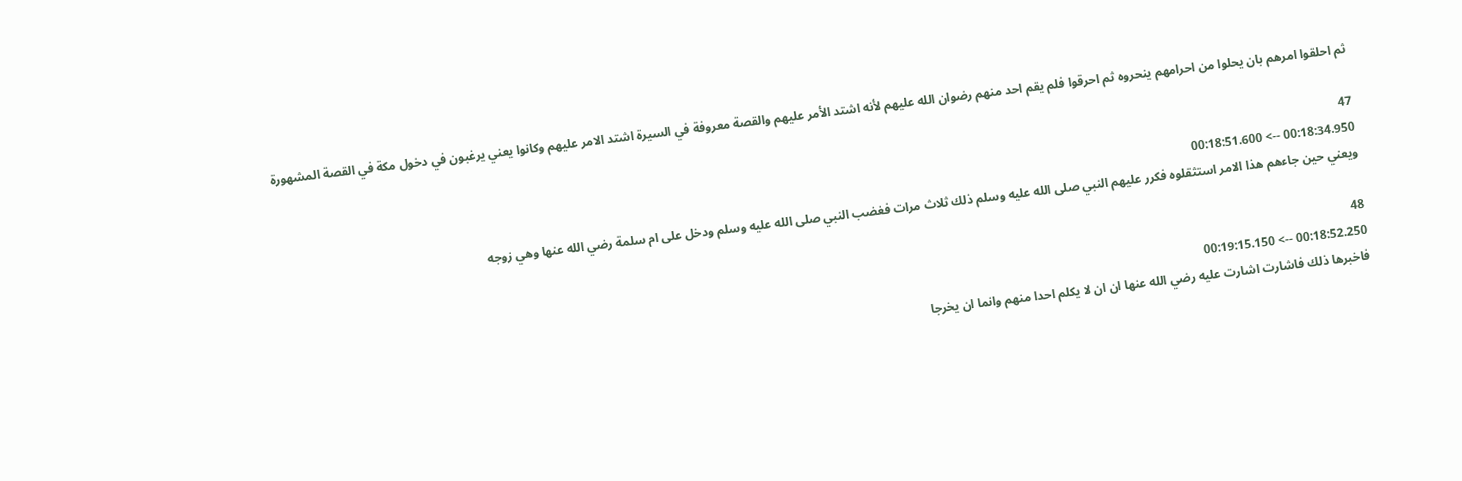ثم احلقوا امرهم بان يحلوا من احرامهم ينحروه ثم احرقوا فلم يقم احد منهم رضوان الله عليهم لأنه اشتد الأمر عليهم والقصة معروفة في السيرة اشتد الامر عليهم وكانوا يعني يرغبون في دخول مكة في القصة المشهورة

47
00:18:34.950 --> 00:18:51.600
ويعني حين جاءهم هذا الامر استثقلوه فكرر عليهم النبي صلى الله عليه وسلم ذلك ثلاث مرات فغضب النبي صلى الله عليه وسلم ودخل على ام سلمة رضي الله عنها وهي زوجه

48
00:18:52.250 --> 00:19:15.150
فاخبرها ذلك فاشارت اشارت عليه رضي الله عنها ان ان لا يكلم احدا منهم وانما ان يخرجا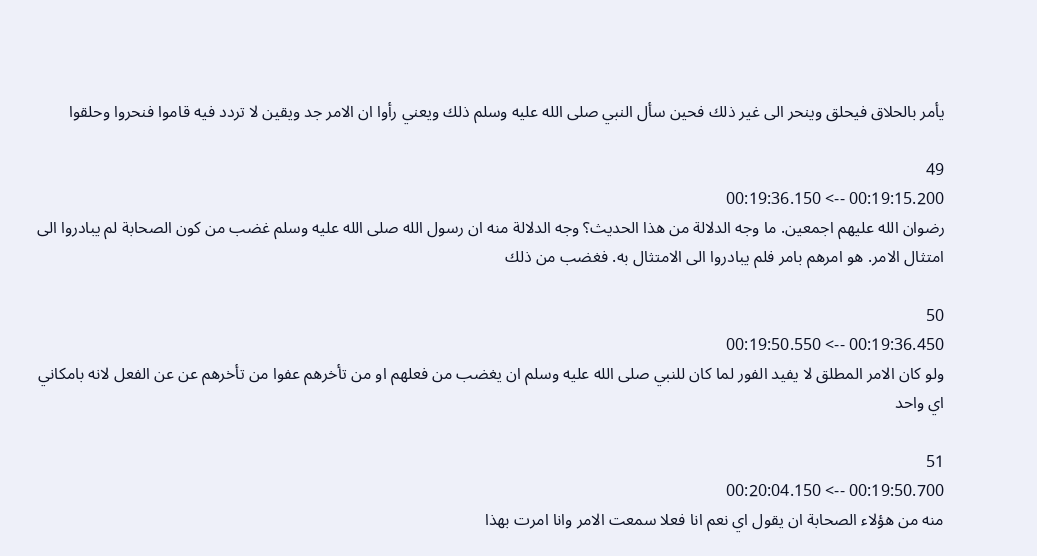يأمر بالحلاق فيحلق وينحر الى غير ذلك فحين سأل النبي صلى الله عليه وسلم ذلك ويعني رأوا ان الامر جد ويقين لا تردد فيه قاموا فنحروا وحلقوا

49
00:19:15.200 --> 00:19:36.150
رضوان الله عليهم اجمعين. ما وجه الدلالة من هذا الحديث؟ وجه الدلالة منه ان رسول الله صلى الله عليه وسلم غضب من كون الصحابة لم يبادروا الى امتثال الامر. هو امرهم بامر فلم يبادروا الى الامتثال به. فغضب من ذلك

50
00:19:36.450 --> 00:19:50.550
ولو كان الامر المطلق لا يفيد الفور لما كان للنبي صلى الله عليه وسلم ان يغضب من فعلهم او من تأخرهم عفوا من تأخرهم عن عن الفعل لانه بامكاني اي واحد

51
00:19:50.700 --> 00:20:04.150
منه من هؤلاء الصحابة ان يقول اي نعم انا فعلا سمعت الامر وانا امرت بهذا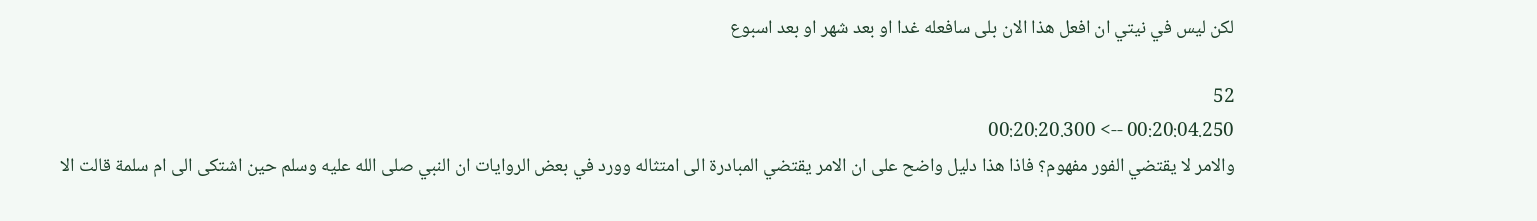لكن ليس في نيتي ان افعل هذا الان بلى سافعله غدا او بعد شهر او بعد اسبوع

52
00:20:04.250 --> 00:20:20.300
والامر لا يقتضي الفور مفهوم؟ فاذا هذا دليل واضح على ان الامر يقتضي المبادرة الى امتثاله وورد في بعض الروايات ان النبي صلى الله عليه وسلم حين اشتكى الى ام سلمة قالت الا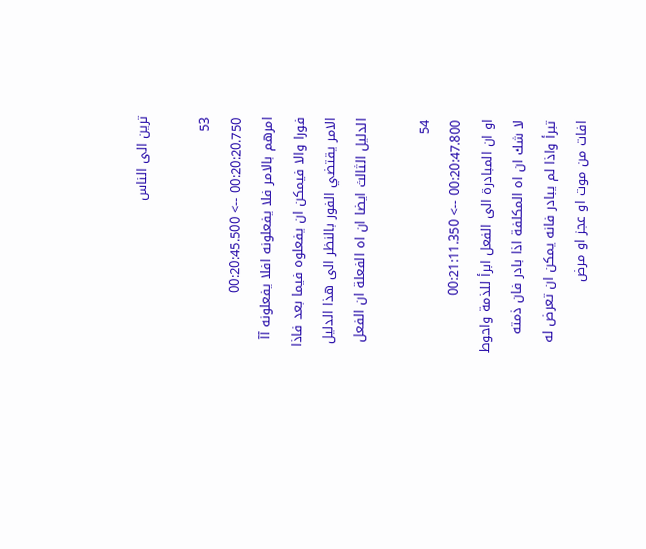ترين الى الناس

53
00:20:20.750 --> 00:20:45.500
امرهم بالامر فلا يفعلونه افلا يفعلونه آآ فورا والا فيمكن ان يفعلوه فيما بعد فاذا الامر يقتضي الفور بالنظر الى هذا الدليل الدليل الثالث ايضا ان اه الفعلة ان الفعل

54
00:20:47.800 --> 00:21:11.350
او ان المبادرة الى الفعل ابرأ للذمة واحوط لا شك ان اه المكلفة اذا بادر فان ذمته تبرأ واذا لم يبادر فانه يمكن ان تعرض له افات من موت او عجز او مرض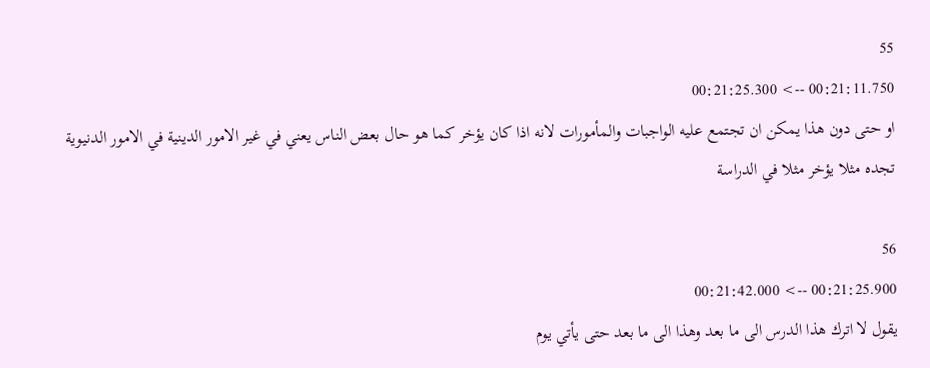55
00:21:11.750 --> 00:21:25.300
او حتى دون هذا يمكن ان تجتمع عليه الواجبات والمأمورات لانه اذا كان يؤخر كما هو حال بعض الناس يعني في غير الامور الدينية في الامور الدنيوية تجده مثلا يؤخر مثلا في الدراسة

56
00:21:25.900 --> 00:21:42.000
يقول لا اترك هذا الدرس الى ما بعد وهذا الى ما بعد حتى يأتي يوم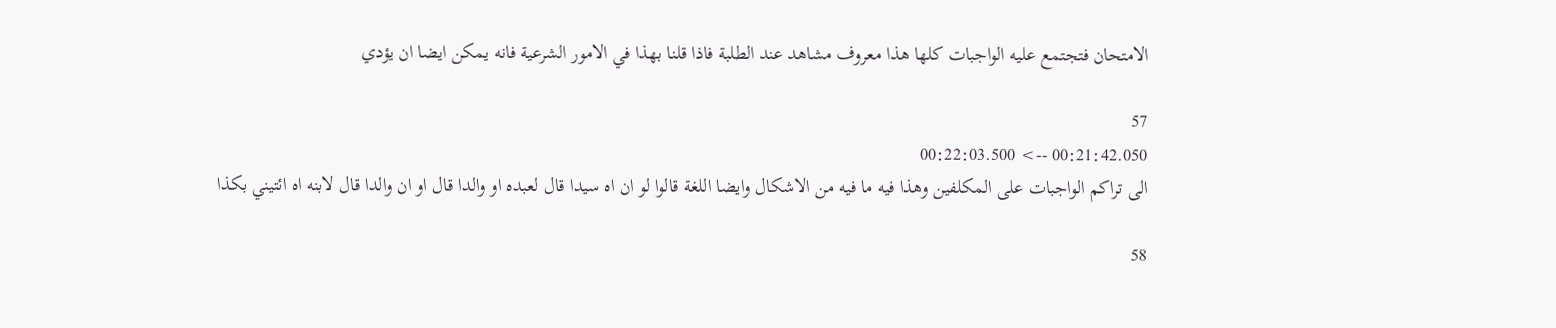الامتحان فتجتمع عليه الواجبات كلها هذا معروف مشاهد عند الطلبة فاذا قلنا بهذا في الامور الشرعية فانه يمكن ايضا ان يؤدي

57
00:21:42.050 --> 00:22:03.500
الى تراكم الواجبات على المكلفين وهذا فيه ما فيه من الاشكال وايضا اللغة قالوا لو ان اه سيدا قال لعبده او والدا قال او ان والدا قال لابنه اه ائتيني بكذا

58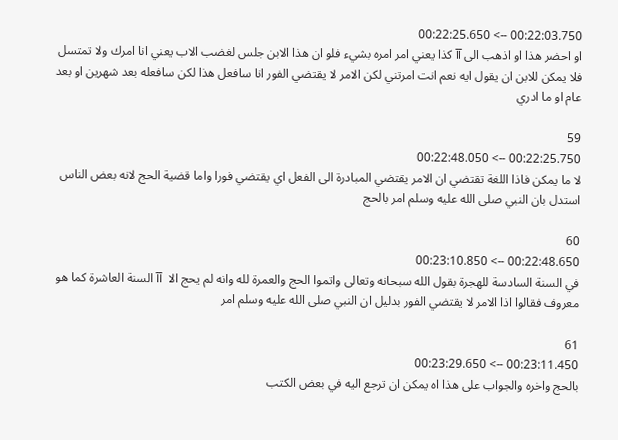00:22:03.750 --> 00:22:25.650
او احضر هذا او اذهب الى آآ كذا يعني امر امره بشيء فلو ان هذا الابن جلس لغضب الاب يعني انا امرك ولا تمتسل فلا يمكن للابن ان يقول ايه نعم انت امرتني لكن الامر لا يقتضي الفور انا سافعل هذا لكن سافعله بعد شهرين او بعد عام او ما ادري

59
00:22:25.750 --> 00:22:48.050
لا ما يمكن فاذا اللغة تقتضي ان الامر يقتضي المبادرة الى الفعل اي يقتضي فورا واما قضية الحج لانه بعض الناس استدل بان النبي صلى الله عليه وسلم امر بالحج

60
00:22:48.650 --> 00:23:10.850
في السنة السادسة للهجرة بقول الله سبحانه وتعالى واتموا الحج والعمرة لله وانه لم يحج الا  آآ السنة العاشرة كما هو معروف فقالوا اذا الامر لا يقتضي الفور بدليل ان النبي صلى الله عليه وسلم امر

61
00:23:11.450 --> 00:23:29.650
بالحج واخره والجواب على هذا اه يمكن ان ترجع اليه في بعض الكتب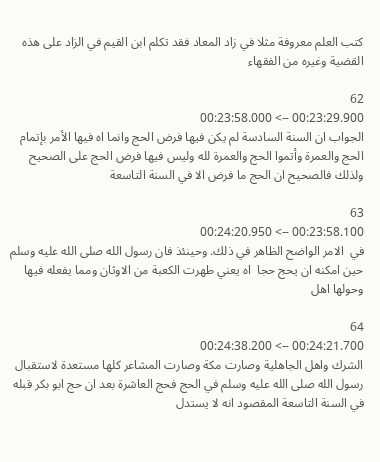كتب العلم معروفة مثلا في زاد المعاد فقد تكلم ابن القيم في الزاد على هذه القضية وغيره من الفقهاء

62
00:23:29.900 --> 00:23:58.000
الجواب ان السنة السادسة لم يكن فيها فرض الحج وانما اه فيها الأمر بإتمام الحج والعمرة وأتموا الحج والعمرة لله وليس فيها فرض الحج على الصحيح ولذلك فالصحيح ان الحج ما فرض الا في السنة التاسعة

63
00:23:58.100 --> 00:24:20.950
في  الامر الواضح الظاهر في ذلك. وحينئذ فان رسول الله صلى الله عليه وسلم حين امكنه ان يحج حجا  اه يعني طهرت الكعبة من الاوثان ومما يفعله فيها وحولها اهل

64
00:24:21.700 --> 00:24:38.200
الشرك واهل الجاهلية وصارت مكة وصارت المشاعر كلها مستعدة لاستقبال رسول الله صلى الله عليه وسلم في الحج فحج العاشرة بعد ان حج ابو بكر قبله في السنة التاسعة المقصود انه لا يستدل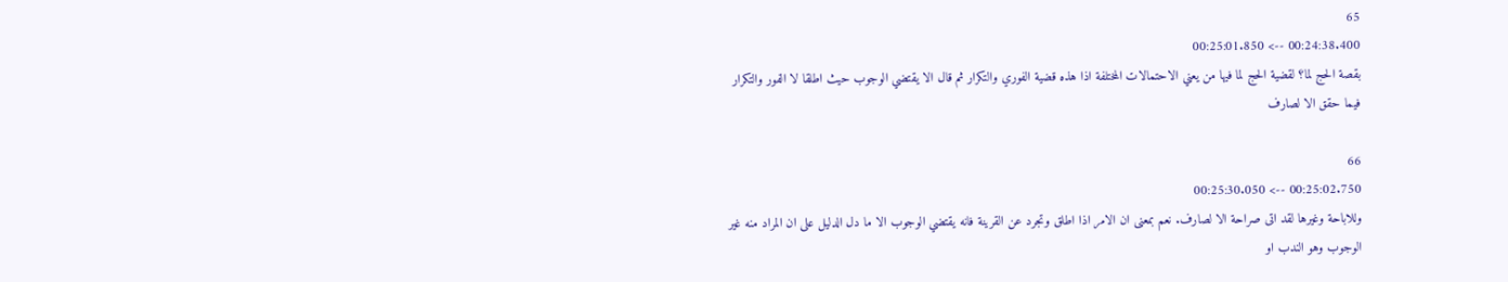65
00:24:38.400 --> 00:25:01.850
بقصة الحج لما؟ لقضية الحج لما فيها من يعني الاحتمالات المختلفة اذا هذه قضية الفوري والتكرار ثم قال الا يقتضي الوجوب حيث اطلقا لا الفور والتكرار فيما حقق الا لصارف

66
00:25:02.750 --> 00:25:30.050
وللاباحة وغيرها لقد اتى صراحة الا لصارف. نعم بمعنى ان الامر اذا اطلق وتجرد عن القرينة فانه يقتضي الوجوب الا ما دل الدليل على ان المراد منه غير الوجوب وهو الندب او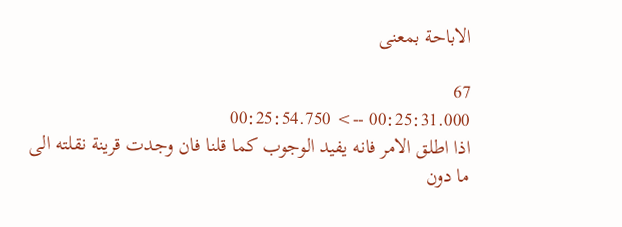الاباحة بمعنى

67
00:25:31.000 --> 00:25:54.750
اذا اطلق الامر فانه يفيد الوجوب كما قلنا فان وجدت قرينة نقلته الى ما دون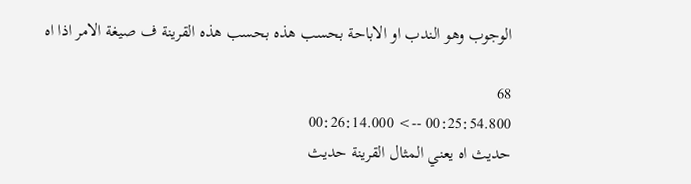الوجوب وهو الندب او الاباحة بحسب هذه بحسب هذه القرينة ف صيغة الامر اذا اه

68
00:25:54.800 --> 00:26:14.000
حديث اه يعني المثال القرينة حديث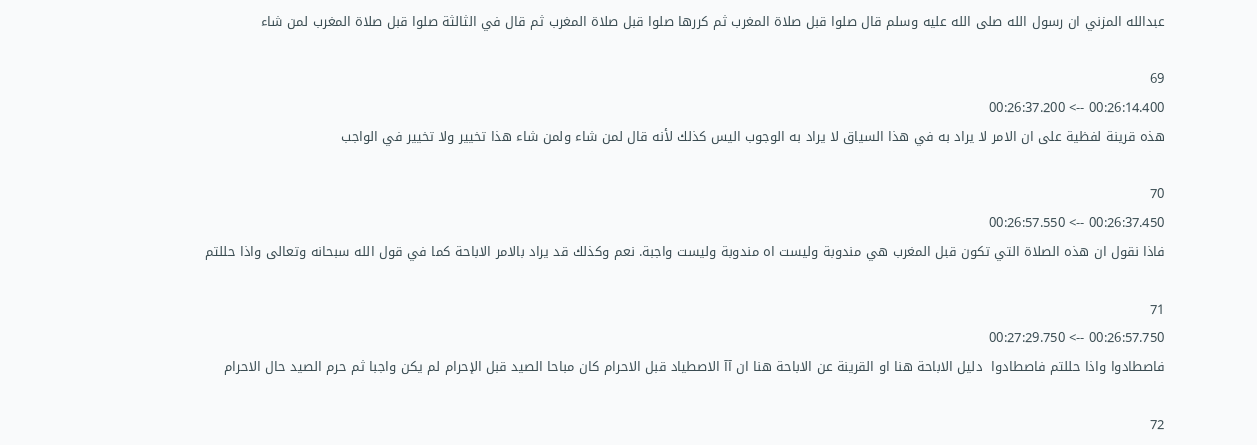عبدالله المزني ان رسول الله صلى الله عليه وسلم قال صلوا قبل صلاة المغرب ثم كررها صلوا قبل صلاة المغرب ثم قال في الثالثة صلوا قبل صلاة المغرب لمن شاء

69
00:26:14.400 --> 00:26:37.200
هذه قرينة لفظية على ان الامر لا يراد به في هذا السياق لا يراد به الوجوب اليس كذلك لأنه قال لمن شاء ولمن شاء هذا تخيير ولا تخيير في الواجب

70
00:26:37.450 --> 00:26:57.550
فاذا نقول ان هذه الصلاة التي تكون قبل المغرب هي مندوبة وليست اه مندوبة وليست واجبة. نعم وكذلك قد يراد بالامر الاباحة كما في قول الله سبحانه وتعالى واذا حللتم

71
00:26:57.750 --> 00:27:29.750
فاصطادوا واذا حللتم فاصطادوا  دليل الاباحة هنا او القرينة عن الاباحة هنا ان آآ الاصطياد قبل الاحرام كان مباحا الصيد قبل الإحرام لم يكن واجبا ثم حرم الصيد حال الاحرام

72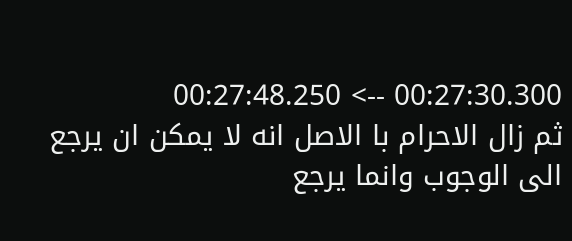00:27:30.300 --> 00:27:48.250
ثم زال الاحرام با الاصل انه لا يمكن ان يرجع الى الوجوب وانما يرجع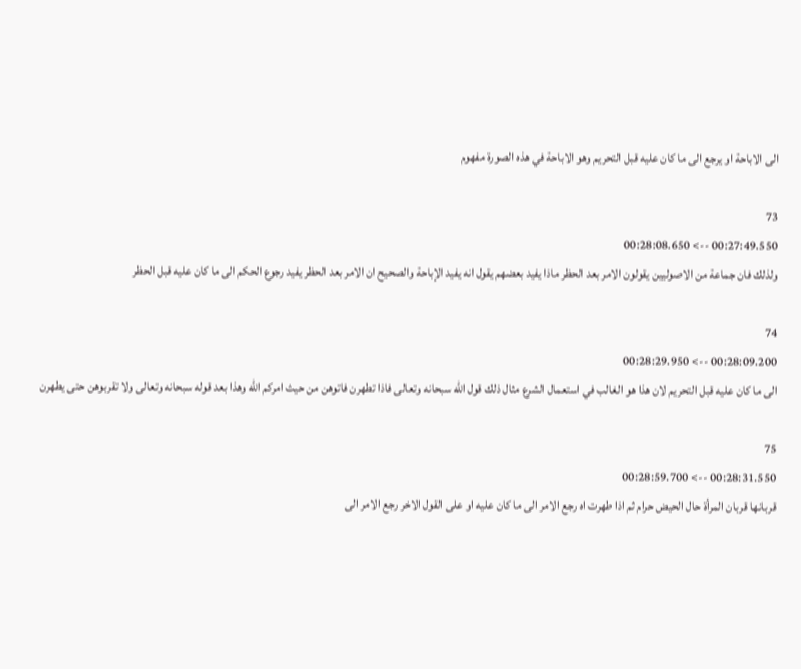الى الاباحة او يرجع الى ما كان عليه قبل التحريم وهو الاباحة في هذه الصورة مفهوم

73
00:27:49.550 --> 00:28:08.650
ولذلك فان جماعة من الاصوليين يقولون الامر بعد الحظر ماذا يفيد بعضهم يقول انه يفيد الإباحة والصحيح ان الامر بعد الحظر يفيد رجوع الحكم الى ما كان عليه قبل الحظر

74
00:28:09.200 --> 00:28:29.950
الى ما كان عليه قبل التحريم لان هذا هو الغالب في استعمال الشرع مثال ذلك قول الله سبحانه وتعالى فاذا تطهرن فاتوهن من حيث امركم الله وهذا بعد قوله سبحانه وتعالى ولا تقربوهن حتى يطهرن

75
00:28:31.550 --> 00:28:59.700
قربانها قربان المرأة حال الحيض حرام ثم اذا طهرت اه رجع الامر الى ما كان عليه او على القول الاخر رجع الامر الى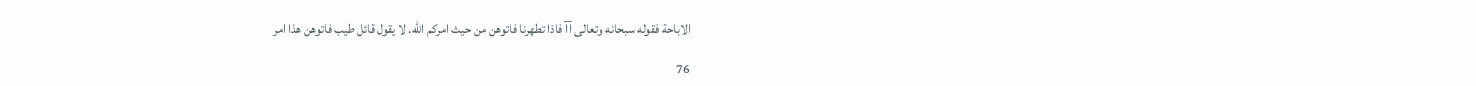الاباحة فقوله سبحانه وتعالى آآ فاذا تطهرنا فاتوهن من حيث امركم الله. لا يقول قائل طيب فاتوهن هذا امر

76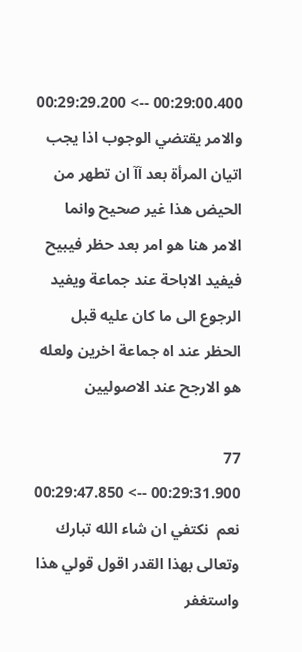00:29:00.400 --> 00:29:29.200
والامر يقتضي الوجوب اذا يجب اتيان المرأة بعد آآ ان تطهر من الحيض هذا غير صحيح وانما الامر هنا هو امر بعد حظر فيبيح فيفيد الاباحة عند جماعة ويفيد الرجوع الى ما كان عليه قبل الحظر عند اه جماعة اخرين ولعله هو الارجح عند الاصوليين

77
00:29:31.900 --> 00:29:47.850
نعم  نكتفي ان شاء الله تبارك وتعالى بهذا القدر اقول قولي هذا واستغفر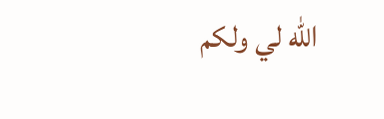الله لي ولكم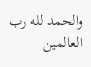والحمد لله رب العالمين